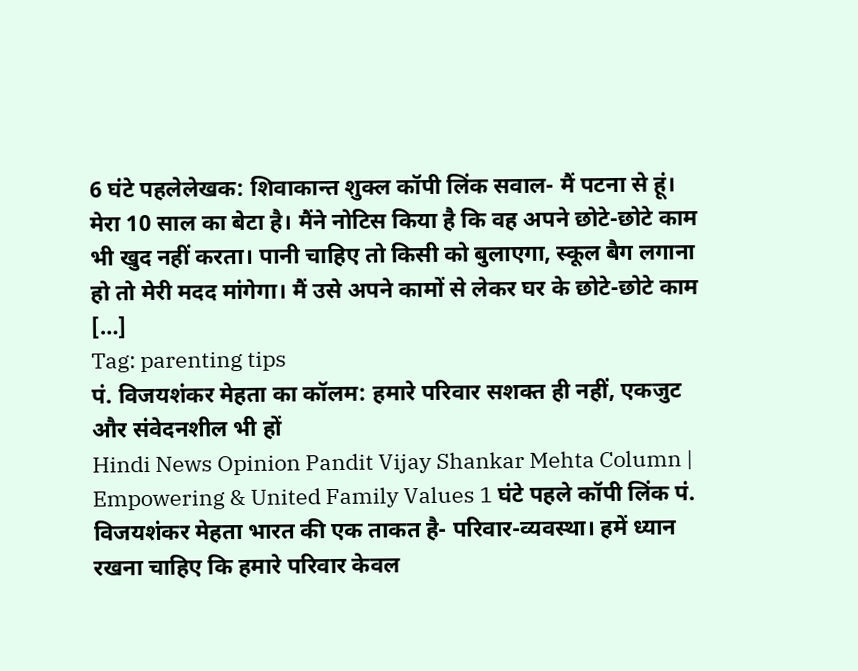6 घंटे पहलेलेखक: शिवाकान्त शुक्ल कॉपी लिंक सवाल- मैं पटना से हूं। मेरा 10 साल का बेटा है। मैंने नोटिस किया है कि वह अपने छोटे-छोटे काम भी खुद नहीं करता। पानी चाहिए तो किसी को बुलाएगा, स्कूल बैग लगाना हो तो मेरी मदद मांगेगा। मैं उसे अपने कामों से लेकर घर के छोटे-छोटे काम […]
Tag: parenting tips
पं. विजयशंकर मेहता का कॉलम: हमारे परिवार सशक्त ही नहीं, एकजुट और संवेदनशील भी हों
Hindi News Opinion Pandit Vijay Shankar Mehta Column | Empowering & United Family Values 1 घंटे पहले कॉपी लिंक पं. विजयशंकर मेहता भारत की एक ताकत है- परिवार-व्यवस्था। हमें ध्यान रखना चाहिए कि हमारे परिवार केवल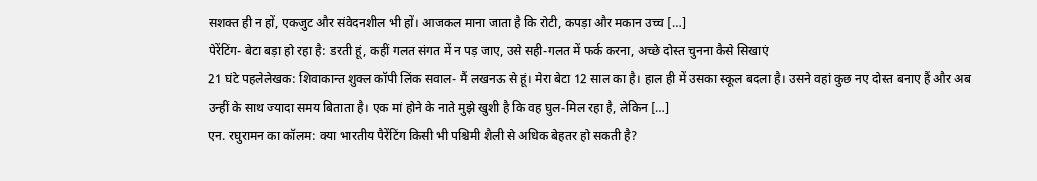सशक्त ही न हों, एकजुट और संवेदनशील भी हों। आजकल माना जाता है कि रोटी, कपड़ा और मकान उच्च […]
पेरेंटिंग- बेटा बड़ा हो रहा है: डरती हूं, कहीं गलत संगत में न पड़ जाए, उसे सही-गलत में फर्क करना, अच्छे दोस्त चुनना कैसे सिखाएं
21 घंटे पहलेलेखक: शिवाकान्त शुक्ल कॉपी लिंक सवाल- मैं लखनऊ से हूं। मेरा बेटा 12 साल का है। हाल ही में उसका स्कूल बदला है। उसने वहां कुछ नए दोस्त बनाए हैं और अब उन्हीं के साथ ज्यादा समय बिताता है। एक मां होने के नाते मुझे खुशी है कि वह घुल-मिल रहा है, लेकिन […]
एन. रघुरामन का कॉलम: क्या भारतीय पैरेंटिंग किसी भी पश्चिमी शैली से अधिक बेहतर हो सकती है?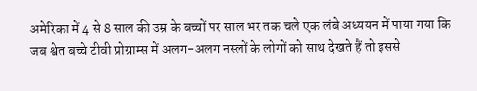अमेरिका में 4 से 8 साल की उम्र के बच्चों पर साल भर तक चले एक लंबे अध्ययन में पाया गया कि जब श्वेत बच्चे टीवी प्रोग्राम्स में अलग-अलग नस्लों के लोगों को साथ देखते हैं तो इससे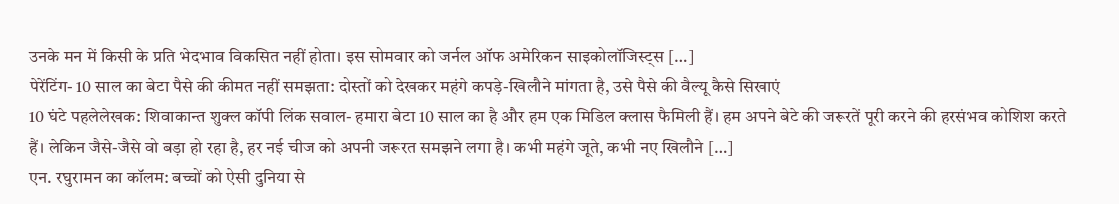उनके मन में किसी के प्रति भेदभाव विकसित नहीं होता। इस सोमवार को जर्नल ऑफ अमेरिकन साइकोलॉजिस्ट्स […]
पेरेंटिंग- 10 साल का बेटा पैसे की कीमत नहीं समझता: दोस्तों को देखकर महंगे कपड़े-खिलौने मांगता है, उसे पैसे की वैल्यू कैसे सिखाएं
10 घंटे पहलेलेखक: शिवाकान्त शुक्ल कॉपी लिंक सवाल- हमारा बेटा 10 साल का है और हम एक मिडिल क्लास फैमिली हैं। हम अपने बेटे की जरूरतें पूरी करने की हरसंभव कोशिश करते हैं। लेकिन जैसे-जैसे वो बड़ा हो रहा है, हर नई चीज को अपनी जरूरत समझने लगा है। कभी महंगे जूते, कभी नए खिलौने […]
एन. रघुरामन का कॉलम: बच्चों को ऐसी दुनिया से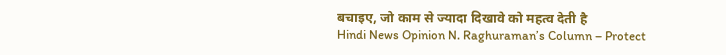बचाइए, जो काम से ज्यादा दिखावे को महत्व देती है
Hindi News Opinion N. Raghuraman’s Column – Protect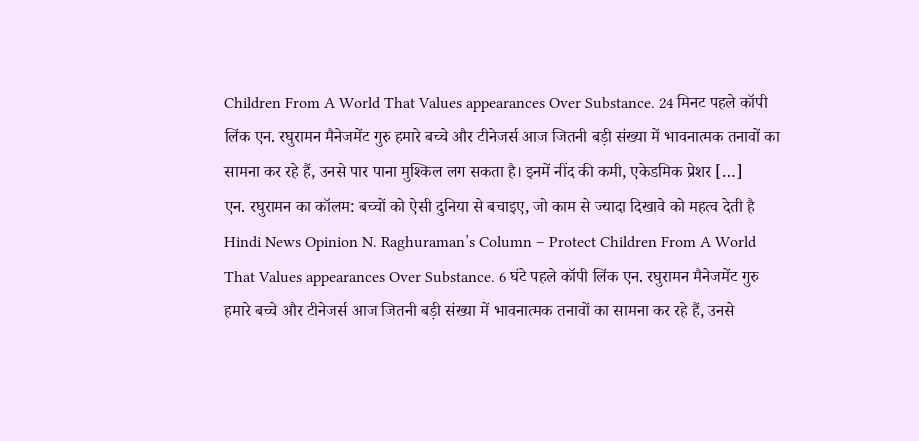Children From A World That Values appearances Over Substance. 24 मिनट पहले कॉपी लिंक एन. रघुरामन मैनेजमेंट गुरु हमारे बच्चे और टीनेजर्स आज जितनी बड़ी संख्या में भावनात्मक तनावों का सामना कर रहे हैं, उनसे पार पाना मुश्किल लग सकता है। इनमें नींद की कमी, एकेडमिक प्रेशर […]
एन. रघुरामन का कॉलम: बच्चों को ऐसी दुनिया से बचाइए, जो काम से ज्यादा दिखावे को महत्व देती है
Hindi News Opinion N. Raghuraman’s Column – Protect Children From A World That Values appearances Over Substance. 6 घंटे पहले कॉपी लिंक एन. रघुरामन मैनेजमेंट गुरु हमारे बच्चे और टीनेजर्स आज जितनी बड़ी संख्या में भावनात्मक तनावों का सामना कर रहे हैं, उनसे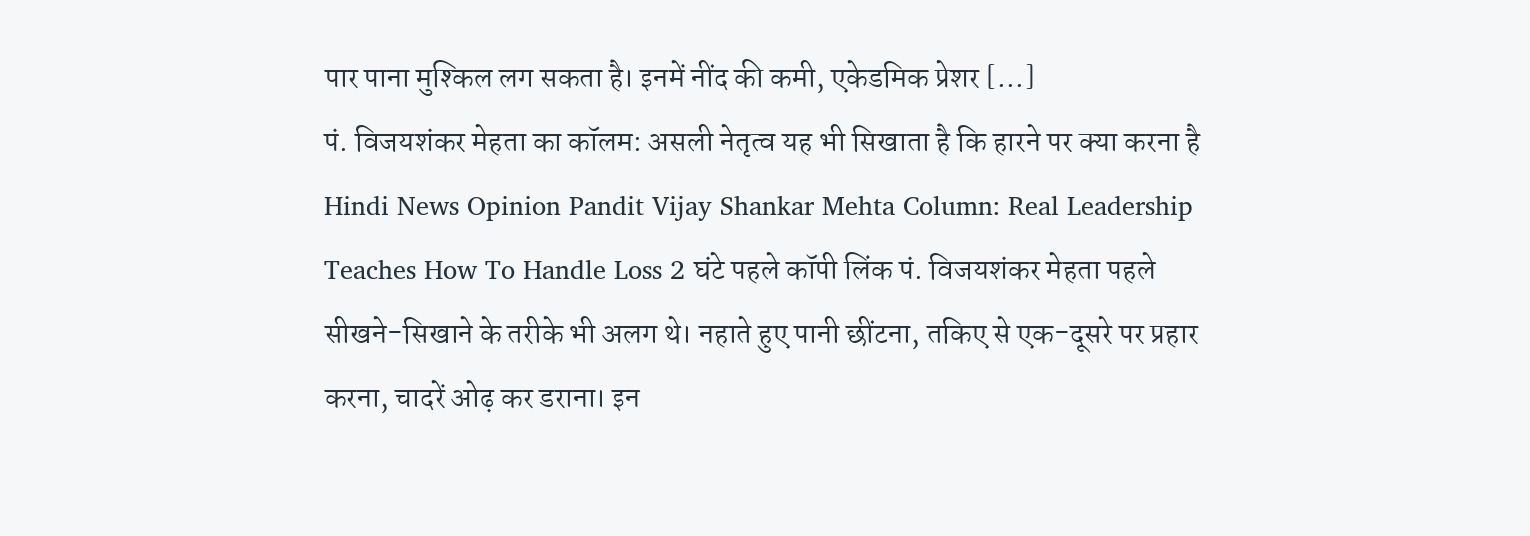पार पाना मुश्किल लग सकता है। इनमें नींद की कमी, एकेडमिक प्रेशर […]
पं. विजयशंकर मेहता का कॉलम: असली नेतृत्व यह भी सिखाता है कि हारने पर क्या करना है
Hindi News Opinion Pandit Vijay Shankar Mehta Column: Real Leadership Teaches How To Handle Loss 2 घंटे पहले कॉपी लिंक पं. विजयशंकर मेहता पहले सीखने-सिखाने के तरीके भी अलग थे। नहाते हुए पानी छींटना, तकिए से एक-दूसरे पर प्रहार करना, चादरें ओढ़ कर डराना। इन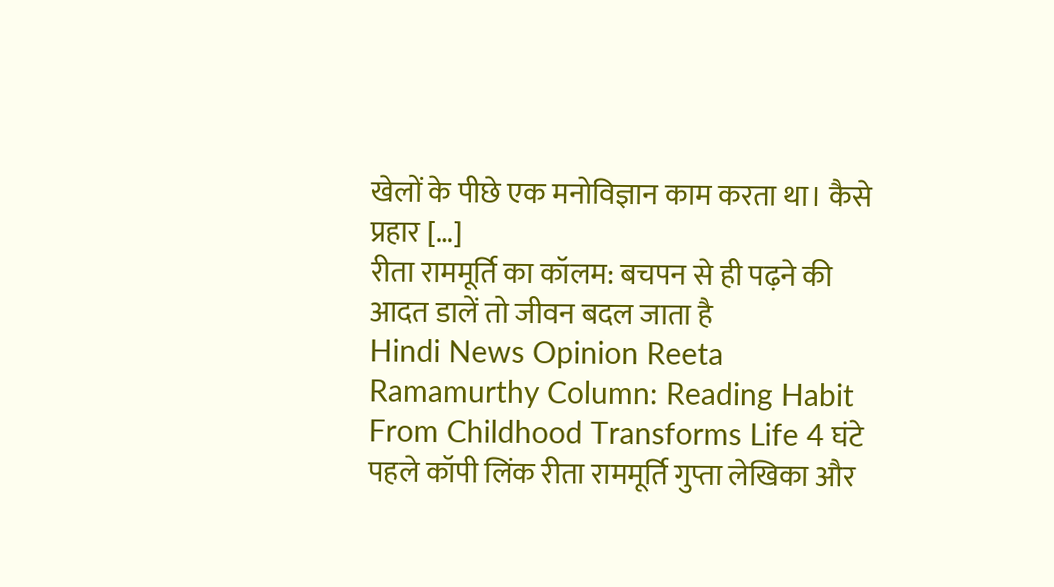खेलों के पीछे एक मनोविज्ञान काम करता था। कैसे प्रहार […]
रीता राममूर्ति का कॉलम: बचपन से ही पढ़ने की आदत डालें तो जीवन बदल जाता है
Hindi News Opinion Reeta Ramamurthy Column: Reading Habit From Childhood Transforms Life 4 घंटे पहले कॉपी लिंक रीता राममूर्ति गुप्ता लेखिका और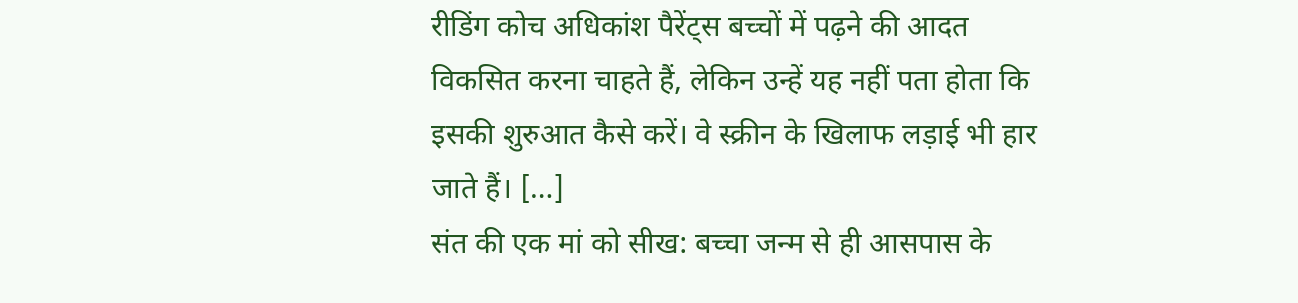रीडिंग कोच अधिकांश पैरेंट्स बच्चों में पढ़ने की आदत विकसित करना चाहते हैं, लेकिन उन्हें यह नहीं पता होता कि इसकी शुरुआत कैसे करें। वे स्क्रीन के खिलाफ लड़ाई भी हार जाते हैं। […]
संत की एक मां को सीख: बच्चा जन्म से ही आसपास के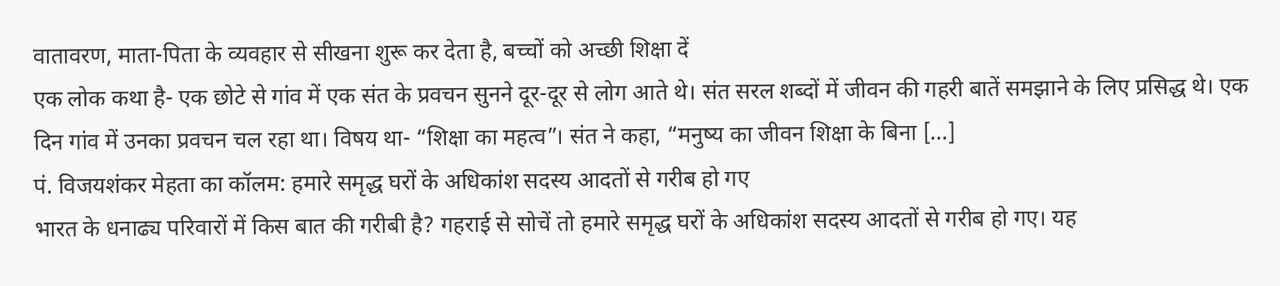वातावरण, माता-पिता के व्यवहार से सीखना शुरू कर देता है, बच्चों को अच्छी शिक्षा दें
एक लोक कथा है- एक छोटे से गांव में एक संत के प्रवचन सुनने दूर-दूर से लोग आते थे। संत सरल शब्दों में जीवन की गहरी बातें समझाने के लिए प्रसिद्ध थे। एक दिन गांव में उनका प्रवचन चल रहा था। विषय था- “शिक्षा का महत्व”। संत ने कहा, “मनुष्य का जीवन शिक्षा के बिना […]
पं. विजयशंकर मेहता का कॉलम: हमारे समृद्ध घरों के अधिकांश सदस्य आदतों से गरीब हो गए
भारत के धनाढ्य परिवारों में किस बात की गरीबी है? गहराई से सोचें तो हमारे समृद्ध घरों के अधिकांश सदस्य आदतों से गरीब हो गए। यह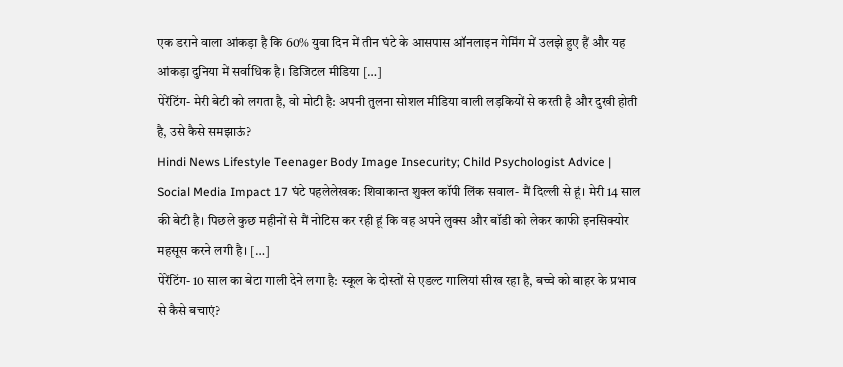एक डराने वाला आंकड़ा है कि 60% युवा दिन में तीन घंटे के आसपास ऑनलाइन गेमिंग में उलझे हुए हैं और यह आंकड़ा दुनिया में सर्वाधिक है। डिजिटल मीडिया […]
पेरेंटिंग- मेरी बेटी को लगता है, वो मोटी है: अपनी तुलना सोशल मीडिया वाली लड़कियों से करती है और दुखी होती है, उसे कैसे समझाऊं?
Hindi News Lifestyle Teenager Body Image Insecurity; Child Psychologist Advice | Social Media Impact 17 घंटे पहलेलेखक: शिवाकान्त शुक्ल कॉपी लिंक सवाल- मैं दिल्ली से हूं। मेरी 14 साल की बेटी है। पिछले कुछ महीनों से मैं नोटिस कर रही हूं कि वह अपने लुक्स और बॉडी को लेकर काफी इनसिक्योर महसूस करने लगी है। […]
पेरेंटिंग- 10 साल का बेटा गाली देने लगा है: स्कूल के दोस्तों से एडल्ट गालियां सीख रहा है, बच्चे को बाहर के प्रभाव से कैसे बचाएं?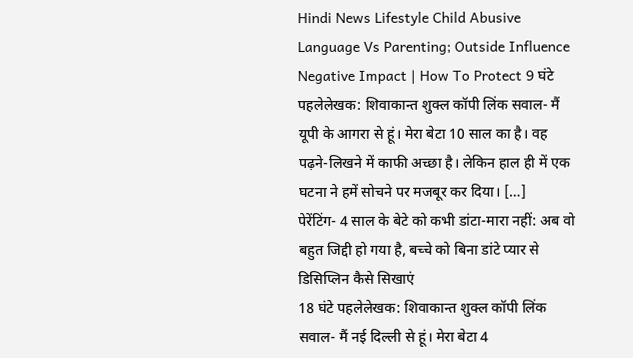Hindi News Lifestyle Child Abusive Language Vs Parenting; Outside Influence Negative Impact | How To Protect 9 घंटे पहलेलेखक: शिवाकान्त शुक्ल कॉपी लिंक सवाल- मैं यूपी के आगरा से हूं। मेरा बेटा 10 साल का है। वह पढ़ने-लिखने में काफी अच्छा है। लेकिन हाल ही में एक घटना ने हमें सोचने पर मजबूर कर दिया। […]
पेरेंटिंग- 4 साल के बेटे को कभी डांटा-मारा नहीं: अब वो बहुत जिद्दी हो गया है, बच्चे को बिना डांटे प्यार से डिसिप्लिन कैसे सिखाएं
18 घंटे पहलेलेखक: शिवाकान्त शुक्ल कॉपी लिंक सवाल- मैं नई दिल्ली से हूं। मेरा बेटा 4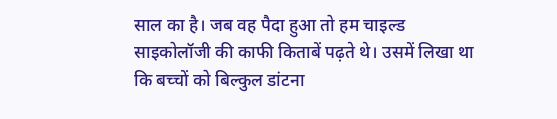साल का है। जब वह पैदा हुआ तो हम चाइल्ड साइकोलॉजी की काफी किताबें पढ़ते थे। उसमें लिखा था कि बच्चों को बिल्कुल डांटना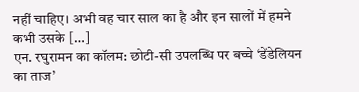नहीं चाहिए। अभी वह चार साल का है और इन सालों में हमने कभी उसके […]
एन. रघुरामन का कॉलम: छोटी-सी उपलब्धि पर बच्चे ‘डेंडेलियन का ताज’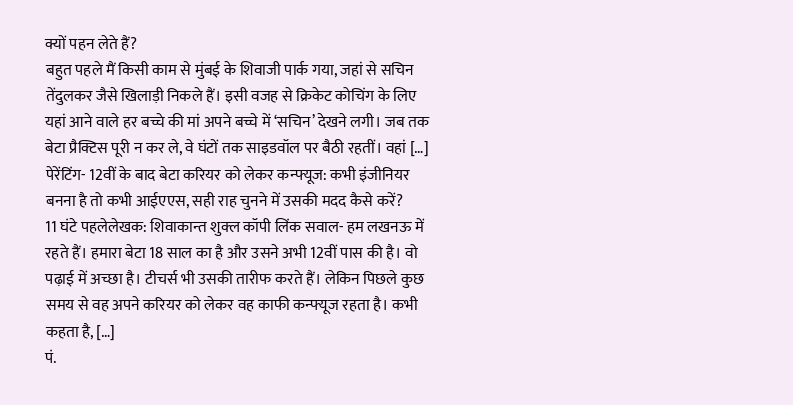क्यों पहन लेते हैं?
बहुत पहले मैं किसी काम से मुंबई के शिवाजी पार्क गया, जहां से सचिन तेंदुलकर जैसे खिलाड़ी निकले हैं। इसी वजह से क्रिकेट कोचिंग के लिए यहां आने वाले हर बच्चे की मां अपने बच्चे में ‘सचिन’ देखने लगी। जब तक बेटा प्रैक्टिस पूरी न कर ले, वे घंटों तक साइडवॉल पर बैठी रहतीं। वहां […]
पेरेंटिंग- 12वीं के बाद बेटा करियर को लेकर कन्फ्यूज: कभी इंजीनियर बनना है तो कभी आईएएस, सही राह चुनने में उसकी मदद कैसे करें?
11 घंटे पहलेलेखक: शिवाकान्त शुक्ल कॉपी लिंक सवाल- हम लखनऊ में रहते हैं। हमारा बेटा 18 साल का है और उसने अभी 12वीं पास की है। वो पढ़ाई में अच्छा है। टीचर्स भी उसकी तारीफ करते हैं। लेकिन पिछले कुछ समय से वह अपने करियर को लेकर वह काफी कन्फ्यूज रहता है। कभी कहता है, […]
पं.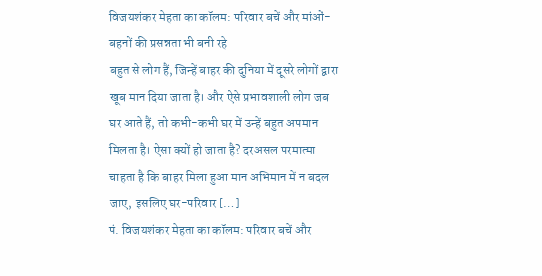विजयशंकर मेहता का कॉलम: परिवार बचें और मांओं- बहनों की प्रसन्नता भी बनी रहे
बहुत से लोग हैं, जिन्हें बाहर की दुनिया में दूसरे लोगों द्वारा खूब मान दिया जाता है। और ऐसे प्रभावशाली लोग जब घर आते हैं, तो कभी-कभी घर में उन्हें बहुत अपमान मिलता है। ऐसा क्यों हो जाता है? दरअसल परमात्मा चाहता है कि बाहर मिला हुआ मान अभिमान में न बदल जाए, इसलिए घर-परिवार […]
पं. विजयशंकर मेहता का कॉलम: परिवार बचें और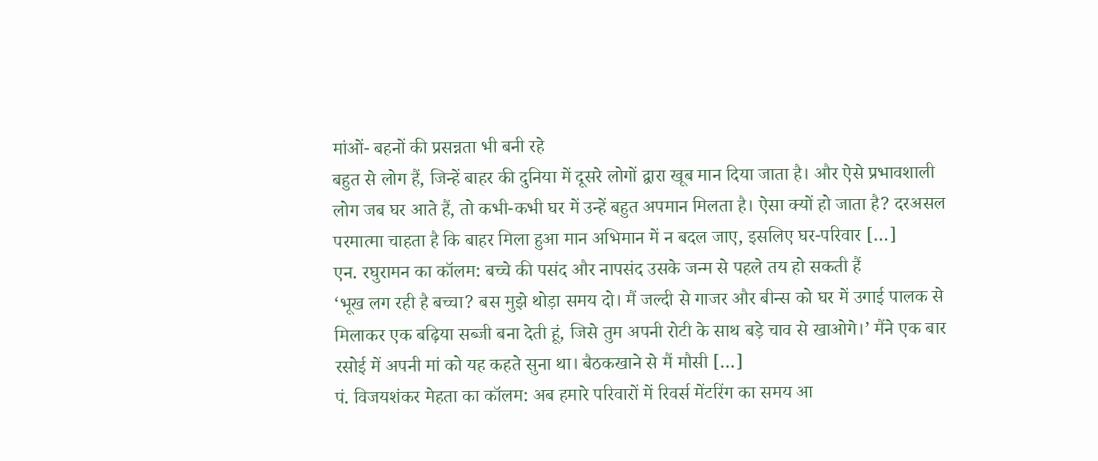मांओं- बहनों की प्रसन्नता भी बनी रहे
बहुत से लोग हैं, जिन्हें बाहर की दुनिया में दूसरे लोगों द्वारा खूब मान दिया जाता है। और ऐसे प्रभावशाली लोग जब घर आते हैं, तो कभी-कभी घर में उन्हें बहुत अपमान मिलता है। ऐसा क्यों हो जाता है? दरअसल परमात्मा चाहता है कि बाहर मिला हुआ मान अभिमान में न बदल जाए, इसलिए घर-परिवार […]
एन. रघुरामन का कॉलम: बच्चे की पसंद और नापसंद उसके जन्म से पहले तय हो सकती हैं
‘भूख लग रही है बच्चा? बस मुझे थोड़ा समय दो। मैं जल्दी से गाजर और बीन्स को घर में उगाई पालक से मिलाकर एक बढ़िया सब्जी बना देती हूं, जिसे तुम अपनी रोटी के साथ बड़े चाव से खाओगे।’ मैंने एक बार रसोई में अपनी मां को यह कहते सुना था। बैठकखाने से मैं मौसी […]
पं. विजयशंकर मेहता का कॉलम: अब हमारे परिवारों में रिवर्स मेंटरिंग का समय आ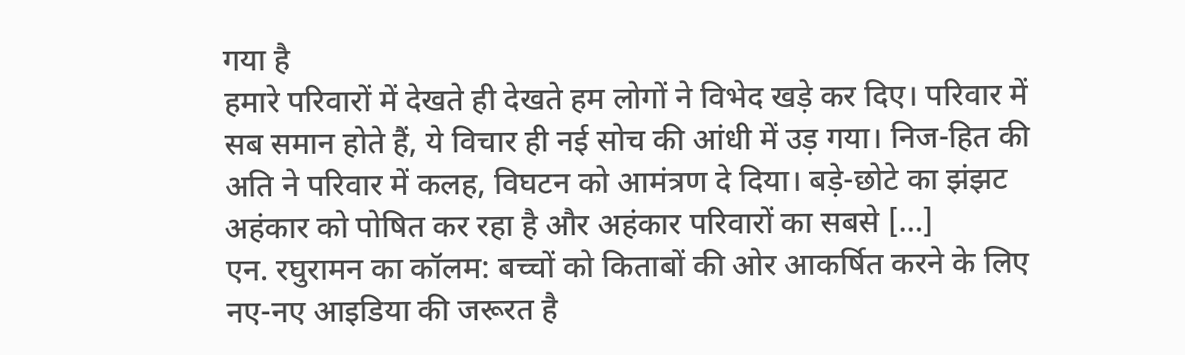गया है
हमारे परिवारों में देखते ही देखते हम लोगों ने विभेद खड़े कर दिए। परिवार में सब समान होते हैं, ये विचार ही नई सोच की आंधी में उड़ गया। निज-हित की अति ने परिवार में कलह, विघटन को आमंत्रण दे दिया। बड़े-छोटे का झंझट अहंकार को पोषित कर रहा है और अहंकार परिवारों का सबसे […]
एन. रघुरामन का कॉलम: बच्चों को किताबों की ओर आकर्षित करने के लिए नए-नए आइडिया की जरूरत है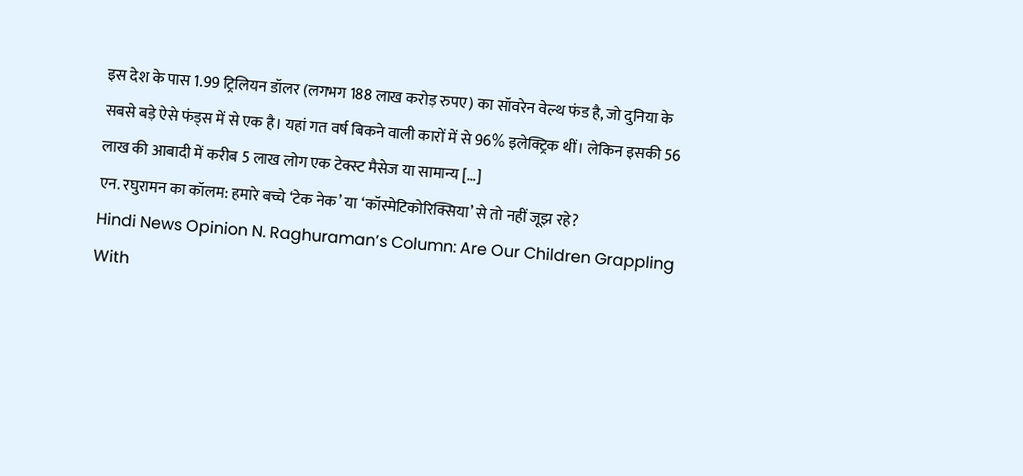इस देश के पास 1.99 ट्रिलियन डॉलर (लगभग 188 लाख करोड़ रुपए) का सॉवरेन वेल्थ फंड है, जो दुनिया के सबसे बड़े ऐसे फंड्स में से एक है। यहां गत वर्ष बिकने वाली कारों में से 96% इलेक्ट्रिक थीं। लेकिन इसकी 56 लाख की आबादी में करीब 5 लाख लोग एक टेक्स्ट मैसेज या सामान्य […]
एन. रघुरामन का कॉलम: हमारे बच्चे ‘टेक नेक’ या ‘कॉस्मेटिकोरिक्सिया’ से तो नहीं जूझ रहे?
Hindi News Opinion N. Raghuraman’s Column: Are Our Children Grappling With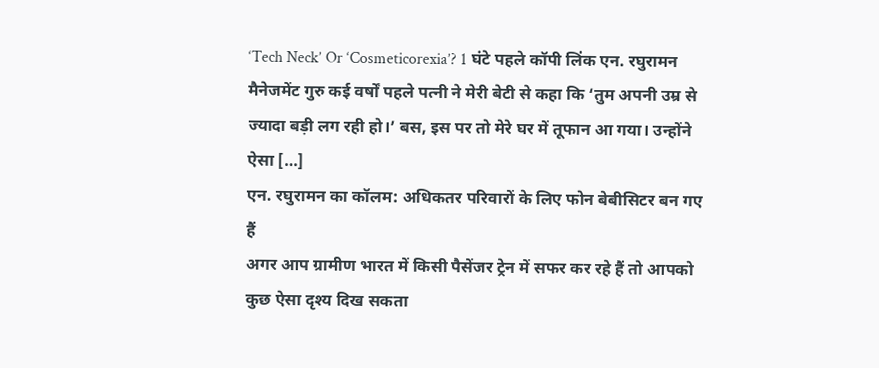‘Tech Neck’ Or ‘Cosmeticorexia’? 1 घंटे पहले कॉपी लिंक एन. रघुरामन मैनेजमेंट गुरु कई वर्षों पहले पत्नी ने मेरी बेटी से कहा कि ‘तुम अपनी उम्र से ज्यादा बड़ी लग रही हो।’ बस, इस पर तो मेरे घर में तूफान आ गया। उन्होंने ऐसा […]
एन. रघुरामन का कॉलम: अधिकतर परिवारों के लिए फोन बेबीसिटर बन गए हैं
अगर आप ग्रामीण भारत में किसी पैसेंजर ट्रेन में सफर कर रहे हैं तो आपको कुछ ऐसा दृश्य दिख सकता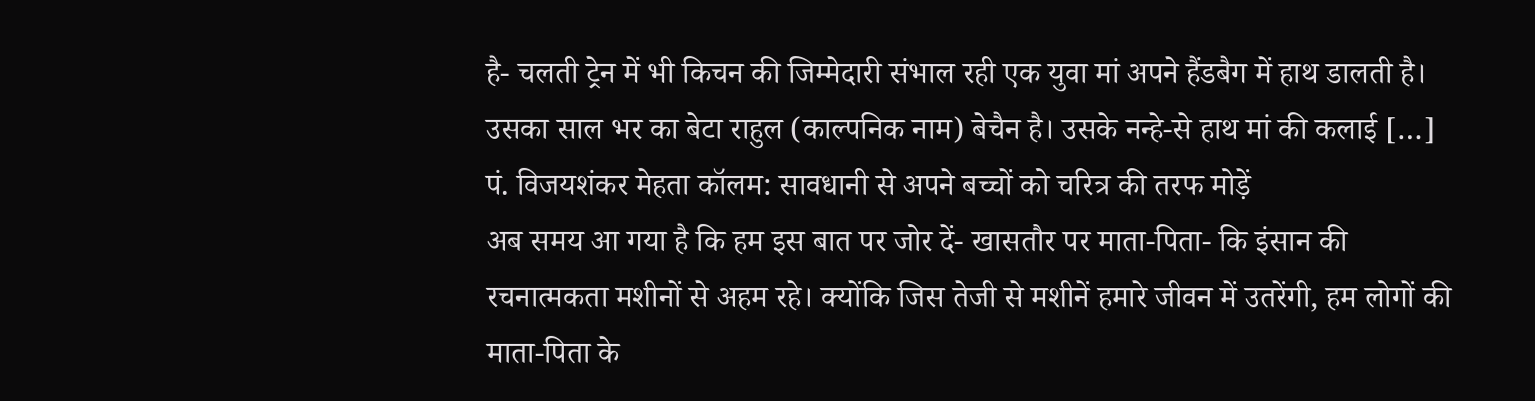है- चलती ट्रेन में भी किचन की जिम्मेदारी संभाल रही एक युवा मां अपने हैंडबैग में हाथ डालती है। उसका साल भर का बेटा राहुल (काल्पनिक नाम) बेचैन है। उसके नन्हे-से हाथ मां की कलाई […]
पं. विजयशंकर मेहता कॉलम: सावधानी से अपने बच्चों को चरित्र की तरफ मोड़ें
अब समय आ गया है कि हम इस बात पर जोर दें- खासतौर पर माता-पिता- कि इंसान की रचनात्मकता मशीनों से अहम रहे। क्योंकि जिस तेजी से मशीनें हमारे जीवन में उतरेंगी, हम लोगों की माता-पिता के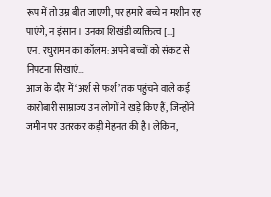रूप में तो उम्र बीत जाएगी, पर हमारे बच्चे न मशीन रह पाएंगे, न इंसान। उनका शिखंडी व्यक्तित्व […]
एन. रघुरामन का कॉलम: अपने बच्चों को संकट से निपटना सिखाएं…
आज के दौर में ‘अर्श से फर्श’ तक पहुंचने वाले कई कारोबारी साम्राज्य उन लोगों ने खड़े किए हैं, जिन्होंने जमीन पर उतरकर कड़ी मेहनत की है। लेकिन,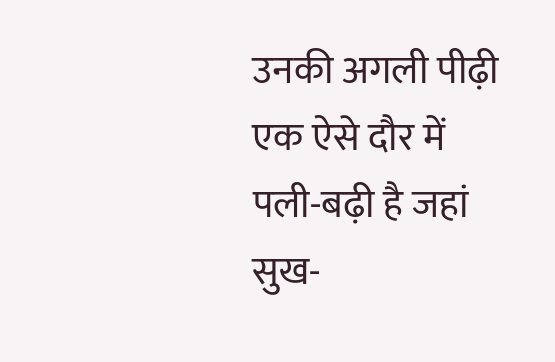उनकी अगली पीढ़ी एक ऐसे दौर में पली-बढ़ी है जहां सुख-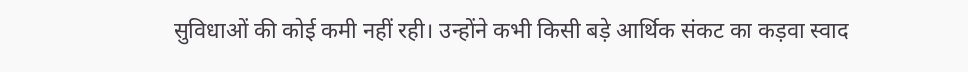सुविधाओं की कोई कमी नहीं रही। उन्होंने कभी किसी बड़े आर्थिक संकट का कड़वा स्वाद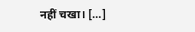नहीं चखा। […]